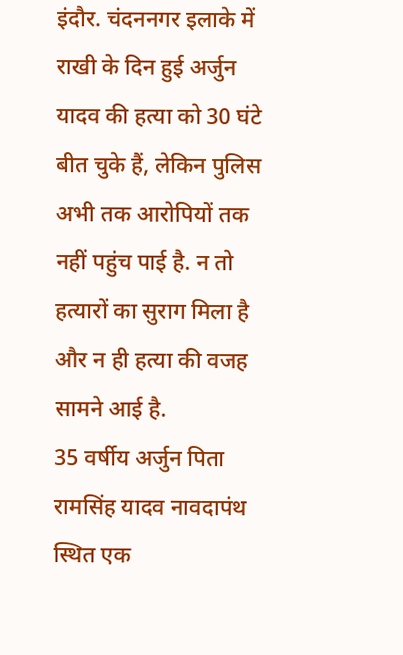इंदौर. चंदननगर इलाके में राखी के दिन हुई अर्जुन यादव की हत्या को 30 घंटे बीत चुके हैं, लेकिन पुलिस अभी तक आरोपियों तक नहीं पहुंच पाई है. न तो हत्यारों का सुराग मिला है और न ही हत्या की वजह सामने आई है.
35 वर्षीय अर्जुन पिता रामसिंह यादव नावदापंथ स्थित एक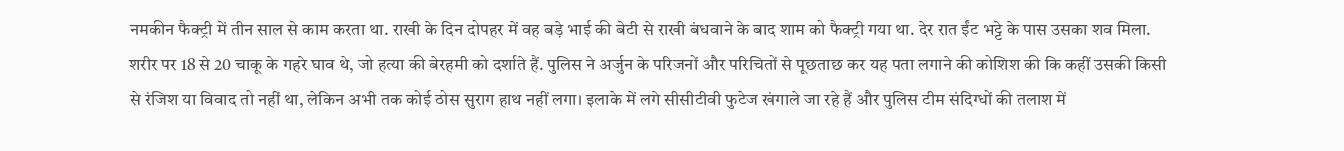नमकीन फैक्ट्री में तीन साल से काम करता था. राखी के दिन दोपहर में वह बड़े भाई की बेटी से राखी बंधवाने के बाद शाम को फैक्ट्री गया था. देर रात ईंट भट्टे के पास उसका शव मिला. शरीर पर 18 से 20 चाकू के गहरे घाव थे, जो हत्या की बेरहमी को दर्शाते हैं. पुलिस ने अर्जुन के परिजनों और परिचितों से पूछताछ कर यह पता लगाने की कोशिश की कि कहीं उसकी किसी से रंजिश या विवाद तो नहीं था, लेकिन अभी तक कोई ठोस सुराग हाथ नहीं लगा। इलाके में लगे सीसीटीवी फुटेज खंगाले जा रहे हैं और पुलिस टीम संदिग्धों की तलाश में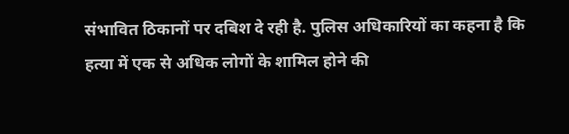संभावित ठिकानों पर दबिश दे रही है. पुलिस अधिकारियों का कहना है कि हत्या में एक से अधिक लोगों के शामिल होने की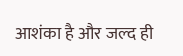आशंका है और जल्द ही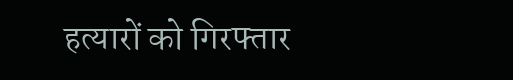हत्यारों को गिरफ्तार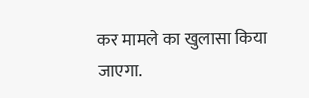कर मामले का खुलासा किया जाएगा.